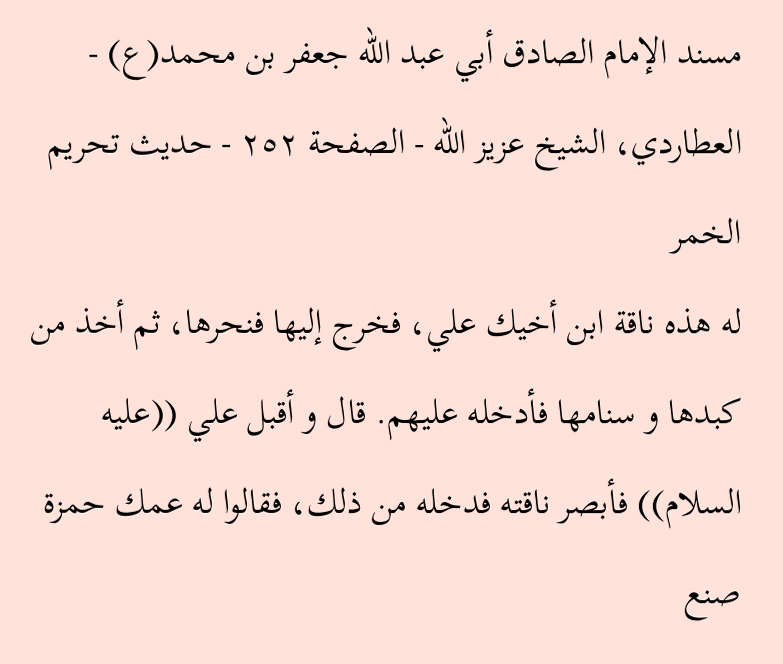مسند الإمام الصادق أبي عبد الله جعفر بن محمد(ع) - العطاردي، الشيخ عزيز الله - الصفحة ٢٥٢ - حديث تحريم الخمر
له هذه ناقة ابن أخيك علي، فخرج إليها فنحرها، ثم أخذ من كبدها و سنامها فأدخله عليهم. قال و أقبل علي ((عليه السلام)) فأبصر ناقته فدخله من ذلك، فقالوا له عمك حمزة صنع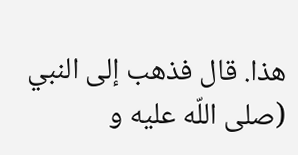هذا. قال فذهب إلى النبي (صلى اللّه عليه و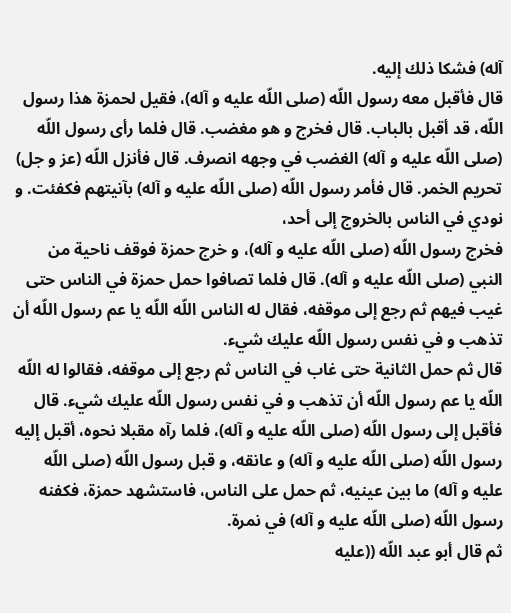آله) فشكا ذلك إليه.
قال فأقبل معه رسول اللّه (صلى اللّه عليه و آله)، فقيل لحمزة هذا رسول اللّه، قد أقبل بالباب. قال فخرج و هو مغضب. قال فلما رأى رسول اللّه (صلى اللّه عليه و آله) الغضب في وجهه انصرف. قال فأنزل اللّه (عز و جل) تحريم الخمر. قال فأمر رسول اللّه (صلى اللّه عليه و آله) بآنيتهم فكفئت. و نودي في الناس بالخروج إلى أحد،
فخرج رسول اللّه (صلى اللّه عليه و آله)، و خرج حمزة فوقف ناحية من النبي (صلى اللّه عليه و آله). قال فلما تصافوا حمل حمزة في الناس حتى غيب فيهم ثم رجع إلى موقفه، فقال له الناس اللّه اللّه يا عم رسول اللّه أن تذهب و في نفس رسول اللّه عليك شيء.
قال ثم حمل الثانية حتى غاب في الناس ثم رجع إلى موقفه، فقالوا له اللّه اللّه يا عم رسول اللّه أن تذهب و في نفس رسول اللّه عليك شيء. قال فأقبل إلى رسول اللّه (صلى اللّه عليه و آله)، فلما رآه مقبلا نحوه، أقبل إليه رسول اللّه (صلى اللّه عليه و آله) و عانقه، و قبل رسول اللّه (صلى اللّه عليه و آله) ما بين عينيه، ثم حمل على الناس، فاستشهد حمزة، فكفنه رسول اللّه (صلى اللّه عليه و آله) في نمرة.
ثم قال أبو عبد اللّه ((عليه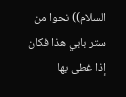السلام)) نحوا من ستر بابي هذا فكان إذا غطى بها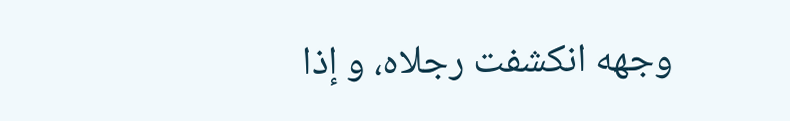وجهه انكشفت رجلاه، و إذا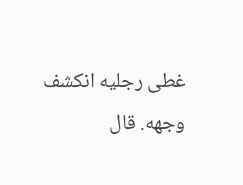غطى رجليه انكشف وجهه. قال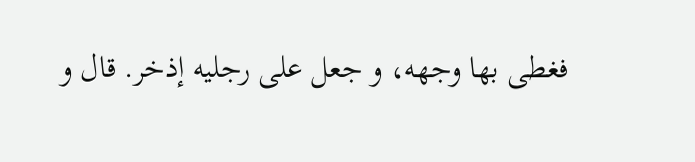فغطى بها وجهه، و جعل على رجليه إذخر. قال و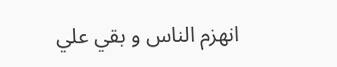انهزم الناس و بقي علي